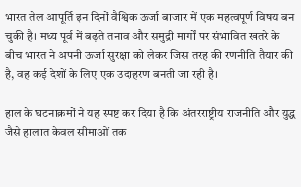भारत तेल आपूर्ति इन दिनों वैश्विक ऊर्जा बाजार में एक महत्वपूर्ण विषय बन चुकी है। मध्य पूर्व में बढ़ते तनाव और समुद्री मार्गों पर संभावित खतरे के बीच भारत ने अपनी ऊर्जा सुरक्षा को लेकर जिस तरह की रणनीति तैयार की है, वह कई देशों के लिए एक उदाहरण बनती जा रही है।

हाल के घटनाक्रमों ने यह स्पष्ट कर दिया है कि अंतरराष्ट्रीय राजनीति और युद्ध जैसे हालात केवल सीमाओं तक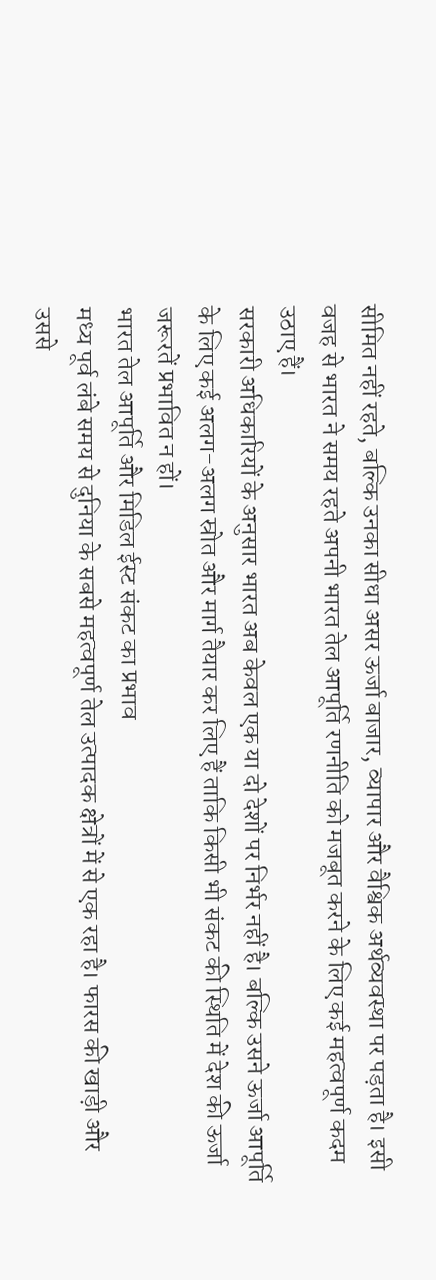सीमित नहीं रहते, बल्कि उनका सीधा असर ऊर्जा बाजार, व्यापार और वैश्विक अर्थव्यवस्था पर पड़ता है। इसी वजह से भारत ने समय रहते अपनी भारत तेल आपूर्ति रणनीति को मजबूत करने के लिए कई महत्वपूर्ण कदम उठाए हैं।
सरकारी अधिकारियों के अनुसार भारत अब केवल एक या दो देशों पर निर्भर नहीं है। बल्कि उसने ऊर्जा आपूर्ति के लिए कई अलग-अलग स्रोत और मार्ग तैयार कर लिए हैं ताकि किसी भी संकट की स्थिति में देश की ऊर्जा जरूरतें प्रभावित न हों।
भारत तेल आपूर्ति और मिडिल ईस्ट संकट का प्रभाव
मध्य पूर्व लंबे समय से दुनिया के सबसे महत्वपूर्ण तेल उत्पादक क्षेत्रों में से एक रहा है। फारस की खाड़ी और उससे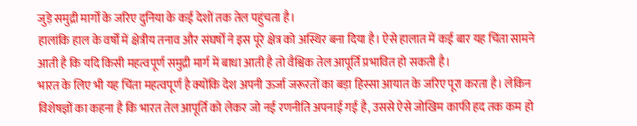जुड़े समुद्री मार्गों के जरिए दुनिया के कई देशों तक तेल पहुंचता है।
हालांकि हाल के वर्षों में क्षेत्रीय तनाव और संघर्षों ने इस पूरे क्षेत्र को अस्थिर बना दिया है। ऐसे हालात में कई बार यह चिंता सामने आती है कि यदि किसी महत्वपूर्ण समुद्री मार्ग में बाधा आती है तो वैश्विक तेल आपूर्ति प्रभावित हो सकती है।
भारत के लिए भी यह चिंता महत्वपूर्ण है क्योंकि देश अपनी ऊर्जा जरूरतों का बड़ा हिस्सा आयात के जरिए पूरा करता है। लेकिन विशेषज्ञों का कहना है कि भारत तेल आपूर्ति को लेकर जो नई रणनीति अपनाई गई है, उससे ऐसे जोखिम काफी हद तक कम हो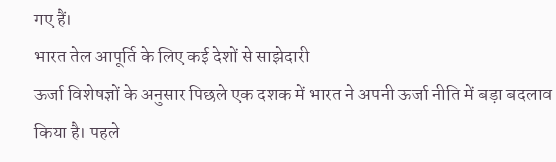गए हैं।
भारत तेल आपूर्ति के लिए कई देशों से साझेदारी
ऊर्जा विशेषज्ञों के अनुसार पिछले एक दशक में भारत ने अपनी ऊर्जा नीति में बड़ा बदलाव किया है। पहले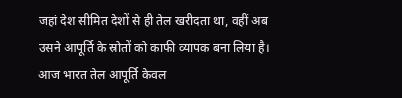जहां देश सीमित देशों से ही तेल खरीदता था, वहीं अब उसने आपूर्ति के स्रोतों को काफी व्यापक बना लिया है।
आज भारत तेल आपूर्ति केवल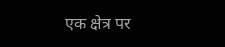एक क्षेत्र पर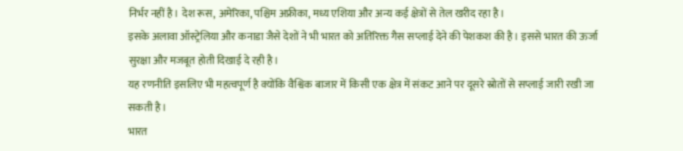निर्भर नहीं है। देश रूस, अमेरिका, पश्चिम अफ्रीका, मध्य एशिया और अन्य कई क्षेत्रों से तेल खरीद रहा है।
इसके अलावा ऑस्ट्रेलिया और कनाडा जैसे देशों ने भी भारत को अतिरिक्त गैस सप्लाई देने की पेशकश की है। इससे भारत की ऊर्जा सुरक्षा और मजबूत होती दिखाई दे रही है।
यह रणनीति इसलिए भी महत्वपूर्ण है क्योंकि वैश्विक बाजार में किसी एक क्षेत्र में संकट आने पर दूसरे स्रोतों से सप्लाई जारी रखी जा सकती है।
भारत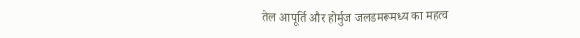तेल आपूर्ति और होर्मुज जलडमरूमध्य का महत्व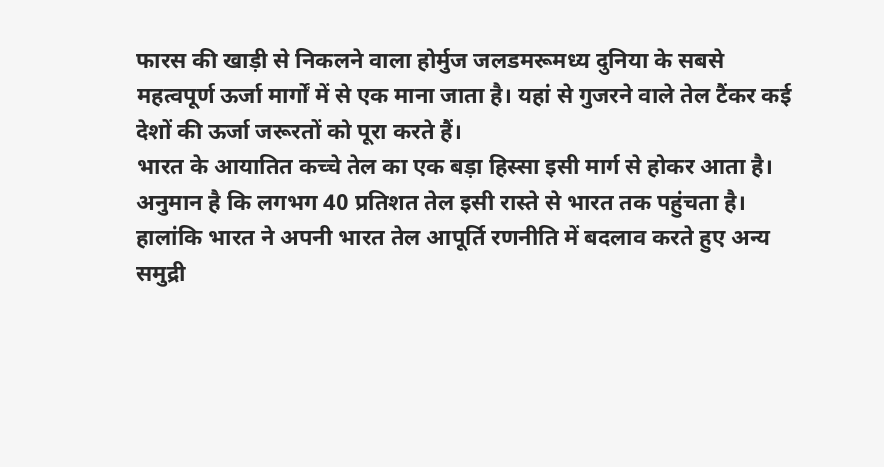फारस की खाड़ी से निकलने वाला होर्मुज जलडमरूमध्य दुनिया के सबसे महत्वपूर्ण ऊर्जा मार्गों में से एक माना जाता है। यहां से गुजरने वाले तेल टैंकर कई देशों की ऊर्जा जरूरतों को पूरा करते हैं।
भारत के आयातित कच्चे तेल का एक बड़ा हिस्सा इसी मार्ग से होकर आता है। अनुमान है कि लगभग 40 प्रतिशत तेल इसी रास्ते से भारत तक पहुंचता है।
हालांकि भारत ने अपनी भारत तेल आपूर्ति रणनीति में बदलाव करते हुए अन्य समुद्री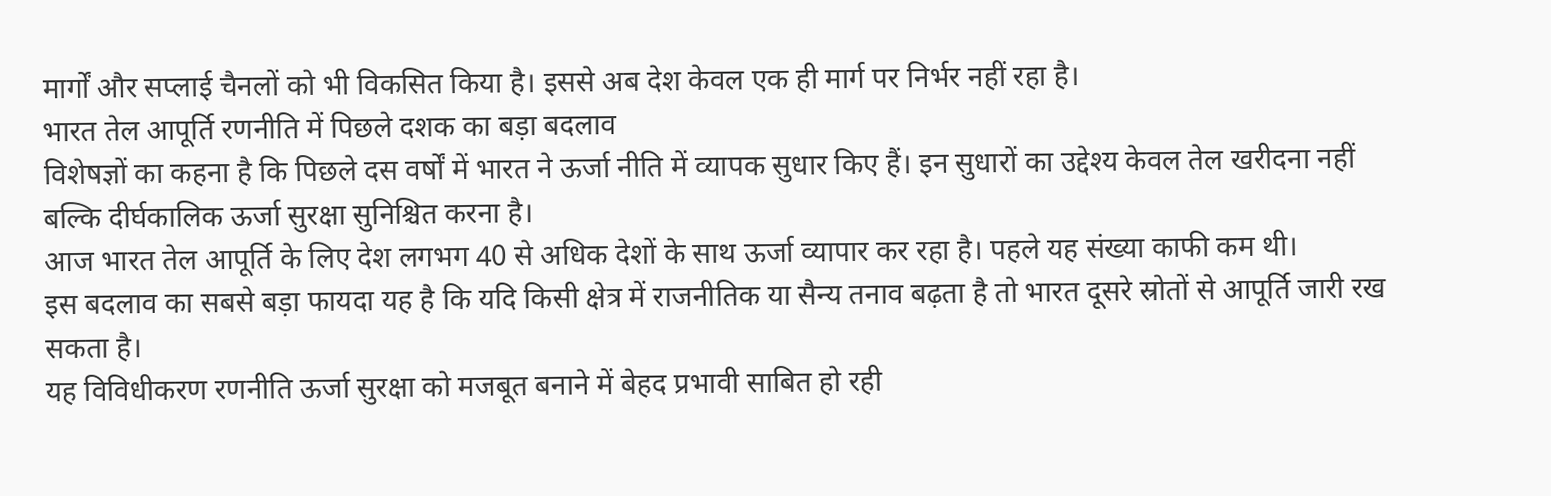मार्गों और सप्लाई चैनलों को भी विकसित किया है। इससे अब देश केवल एक ही मार्ग पर निर्भर नहीं रहा है।
भारत तेल आपूर्ति रणनीति में पिछले दशक का बड़ा बदलाव
विशेषज्ञों का कहना है कि पिछले दस वर्षों में भारत ने ऊर्जा नीति में व्यापक सुधार किए हैं। इन सुधारों का उद्देश्य केवल तेल खरीदना नहीं बल्कि दीर्घकालिक ऊर्जा सुरक्षा सुनिश्चित करना है।
आज भारत तेल आपूर्ति के लिए देश लगभग 40 से अधिक देशों के साथ ऊर्जा व्यापार कर रहा है। पहले यह संख्या काफी कम थी।
इस बदलाव का सबसे बड़ा फायदा यह है कि यदि किसी क्षेत्र में राजनीतिक या सैन्य तनाव बढ़ता है तो भारत दूसरे स्रोतों से आपूर्ति जारी रख सकता है।
यह विविधीकरण रणनीति ऊर्जा सुरक्षा को मजबूत बनाने में बेहद प्रभावी साबित हो रही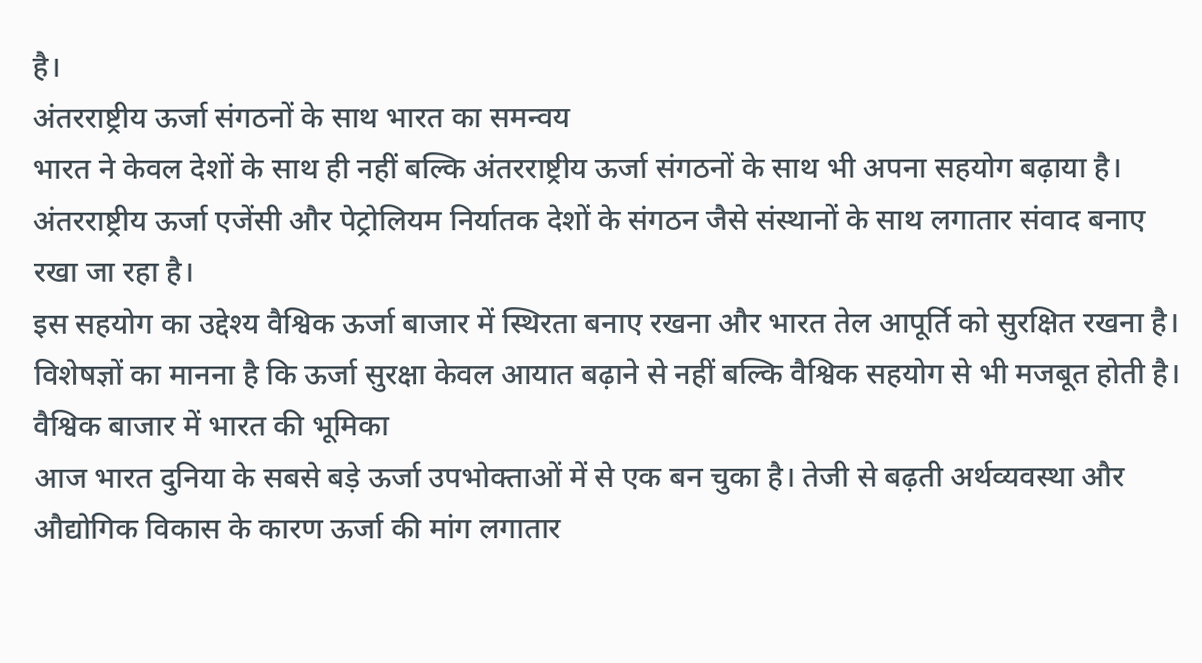है।
अंतरराष्ट्रीय ऊर्जा संगठनों के साथ भारत का समन्वय
भारत ने केवल देशों के साथ ही नहीं बल्कि अंतरराष्ट्रीय ऊर्जा संगठनों के साथ भी अपना सहयोग बढ़ाया है।
अंतरराष्ट्रीय ऊर्जा एजेंसी और पेट्रोलियम निर्यातक देशों के संगठन जैसे संस्थानों के साथ लगातार संवाद बनाए रखा जा रहा है।
इस सहयोग का उद्देश्य वैश्विक ऊर्जा बाजार में स्थिरता बनाए रखना और भारत तेल आपूर्ति को सुरक्षित रखना है।
विशेषज्ञों का मानना है कि ऊर्जा सुरक्षा केवल आयात बढ़ाने से नहीं बल्कि वैश्विक सहयोग से भी मजबूत होती है।
वैश्विक बाजार में भारत की भूमिका
आज भारत दुनिया के सबसे बड़े ऊर्जा उपभोक्ताओं में से एक बन चुका है। तेजी से बढ़ती अर्थव्यवस्था और औद्योगिक विकास के कारण ऊर्जा की मांग लगातार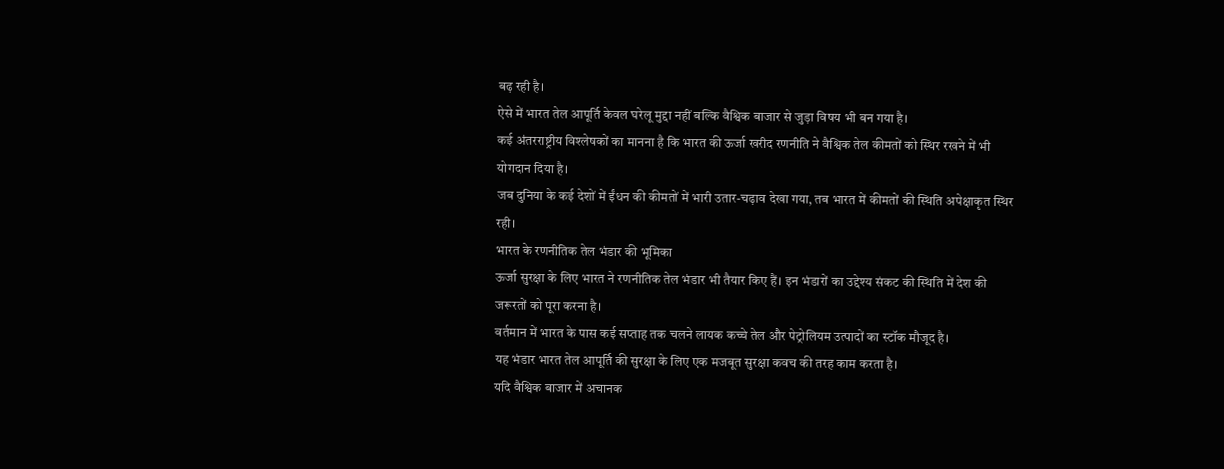बढ़ रही है।
ऐसे में भारत तेल आपूर्ति केवल घरेलू मुद्दा नहीं बल्कि वैश्विक बाजार से जुड़ा विषय भी बन गया है।
कई अंतरराष्ट्रीय विश्लेषकों का मानना है कि भारत की ऊर्जा खरीद रणनीति ने वैश्विक तेल कीमतों को स्थिर रखने में भी योगदान दिया है।
जब दुनिया के कई देशों में ईंधन की कीमतों में भारी उतार-चढ़ाव देखा गया, तब भारत में कीमतों की स्थिति अपेक्षाकृत स्थिर रही।
भारत के रणनीतिक तेल भंडार की भूमिका
ऊर्जा सुरक्षा के लिए भारत ने रणनीतिक तेल भंडार भी तैयार किए हैं। इन भंडारों का उद्देश्य संकट की स्थिति में देश की जरूरतों को पूरा करना है।
वर्तमान में भारत के पास कई सप्ताह तक चलने लायक कच्चे तेल और पेट्रोलियम उत्पादों का स्टॉक मौजूद है।
यह भंडार भारत तेल आपूर्ति की सुरक्षा के लिए एक मजबूत सुरक्षा कवच की तरह काम करता है।
यदि वैश्विक बाजार में अचानक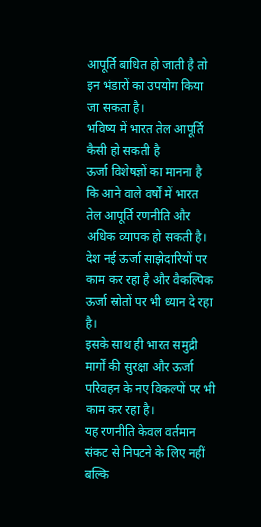आपूर्ति बाधित हो जाती है तो इन भंडारों का उपयोग किया जा सकता है।
भविष्य में भारत तेल आपूर्ति कैसी हो सकती है
ऊर्जा विशेषज्ञों का मानना है कि आने वाले वर्षों में भारत तेल आपूर्ति रणनीति और अधिक व्यापक हो सकती है।
देश नई ऊर्जा साझेदारियों पर काम कर रहा है और वैकल्पिक ऊर्जा स्रोतों पर भी ध्यान दे रहा है।
इसके साथ ही भारत समुद्री मार्गों की सुरक्षा और ऊर्जा परिवहन के नए विकल्पों पर भी काम कर रहा है।
यह रणनीति केवल वर्तमान संकट से निपटने के लिए नहीं बल्कि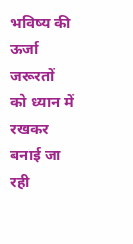भविष्य की ऊर्जा जरूरतों को ध्यान में रखकर बनाई जा रही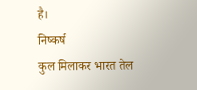है।
निष्कर्ष
कुल मिलाकर भारत तेल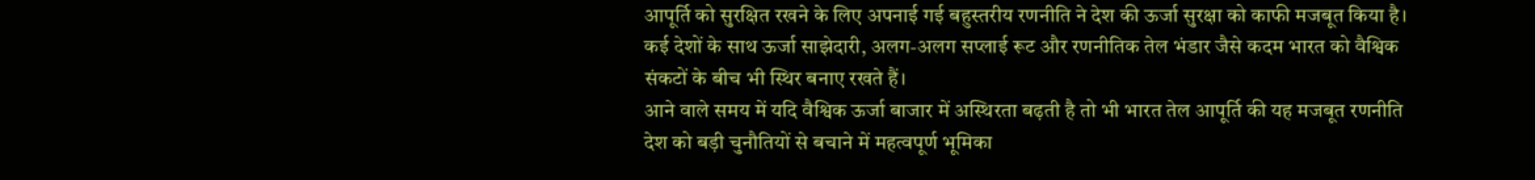आपूर्ति को सुरक्षित रखने के लिए अपनाई गई बहुस्तरीय रणनीति ने देश की ऊर्जा सुरक्षा को काफी मजबूत किया है। कई देशों के साथ ऊर्जा साझेदारी, अलग-अलग सप्लाई रूट और रणनीतिक तेल भंडार जैसे कदम भारत को वैश्विक संकटों के बीच भी स्थिर बनाए रखते हैं।
आने वाले समय में यदि वैश्विक ऊर्जा बाजार में अस्थिरता बढ़ती है तो भी भारत तेल आपूर्ति की यह मजबूत रणनीति देश को बड़ी चुनौतियों से बचाने में महत्वपूर्ण भूमिका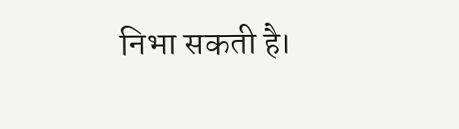निभा सकती है।